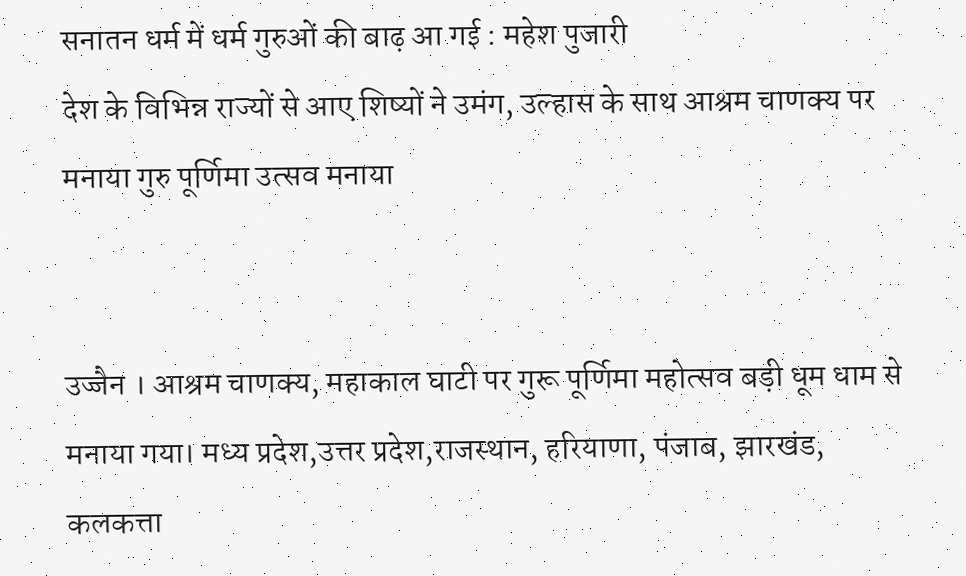सनातन धर्म में धर्म गुरुओं की बाढ़ आ गई : महेश पुजारी
देश के विभिन्न राज्यों से आए शिष्यों ने उमंग, उल्हास के साथ आश्रम चाणक्य पर मनाया गुरु पूर्णिमा उत्सव मनाया


उज्जैन । आश्रम चाणक्य, महाकाल घाटी पर गुरू पूर्णिमा महोत्सव बड़ी धूम धाम से मनाया गया। मध्य प्रदेश,उत्तर प्रदेश,राजस्थान, हरियाणा, पंजाब, झारखंड, कलकत्ता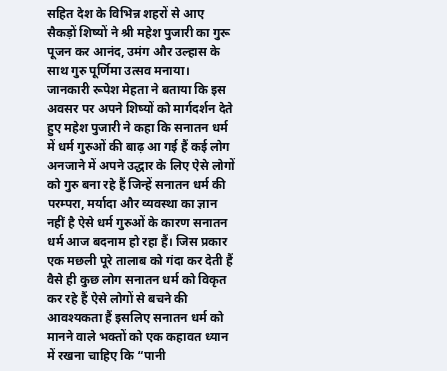सहित देश के विभिन्न शहरों से आए सैकड़ों शिष्यों ने श्री महेश पुजारी का गुरू पूजन कर आनंद, उमंग और उल्हास के साथ गुरु पूर्णिमा उत्सव मनाया।
जानकारी रूपेश मेहता ने बताया कि इस अवसर पर अपने शिष्यों को मार्गदर्शन देते हुए महेश पुजारी ने कहा कि सनातन धर्म में धर्म गुरुओं की बाढ़ आ गई हैं कई लोग अनजाने में अपने उद्धार के लिए ऐसे लोगों को गुरु बना रहे हैं जिन्हें सनातन धर्म की परम्परा, मर्यादा और व्यवस्था का ज्ञान नहीं है ऐसे धर्म गुरुओं के कारण सनातन धर्म आज बदनाम हो रहा हैं। जिस प्रकार एक मछली पूरे तालाब को गंदा कर देती हैं वैसे ही कुछ लोग सनातन धर्म को विकृत कर रहे हैं ऐसे लोगों से बचने की आवश्यकता हैं इसलिए सनातन धर्म को मानने वाले भक्तों को एक कहावत ध्यान में रखना चाहिए कि “पानी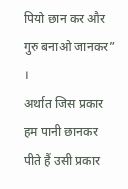पियो छान कर और गुरु बनाओ जानकर” ।
अर्थात जिस प्रकार हम पानी छानकर पीते हैं उसी प्रकार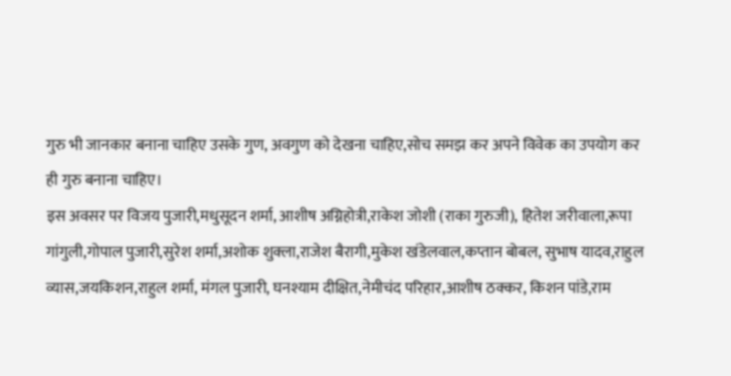गुरु भी जानकार बनाना चाहिए उसके गुण, अवगुण को देखना चाहिए,सोच समझ कर अपने विवेक का उपयोग कर ही गुरु बनाना चाहिए।
इस अवसर पर विजय पुजारी,मधुसूदन शर्मा, आशीष अग्निहोत्री,राकेश जोशी (राका गुरुजी), हितेश जरीवाला,रूपा गांगुली,गोपाल पुजारी,सुरेश शर्मा,अशोक शुक्ला,राजेश बैरागी,मुकेश खंडेलवाल,कप्तान बोबल, सुभाष यादव,राहुल व्यास,जयकिशन,राहुल शर्मा, मंगल पुजारी, घनश्याम दीक्षित,नेमीचंद परिहार,आशीष ठक्कर, किशन पांडे,राम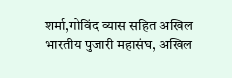शर्मा,गोविंद व्यास सहित अखिल भारतीय पुजारी महासंघ, अखिल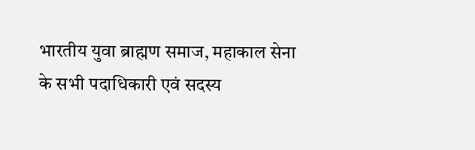भारतीय युवा ब्राह्मण समाज, महाकाल सेना के सभी पदाधिकारी एवं सदस्य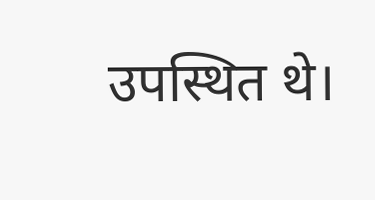उपस्थित थे।